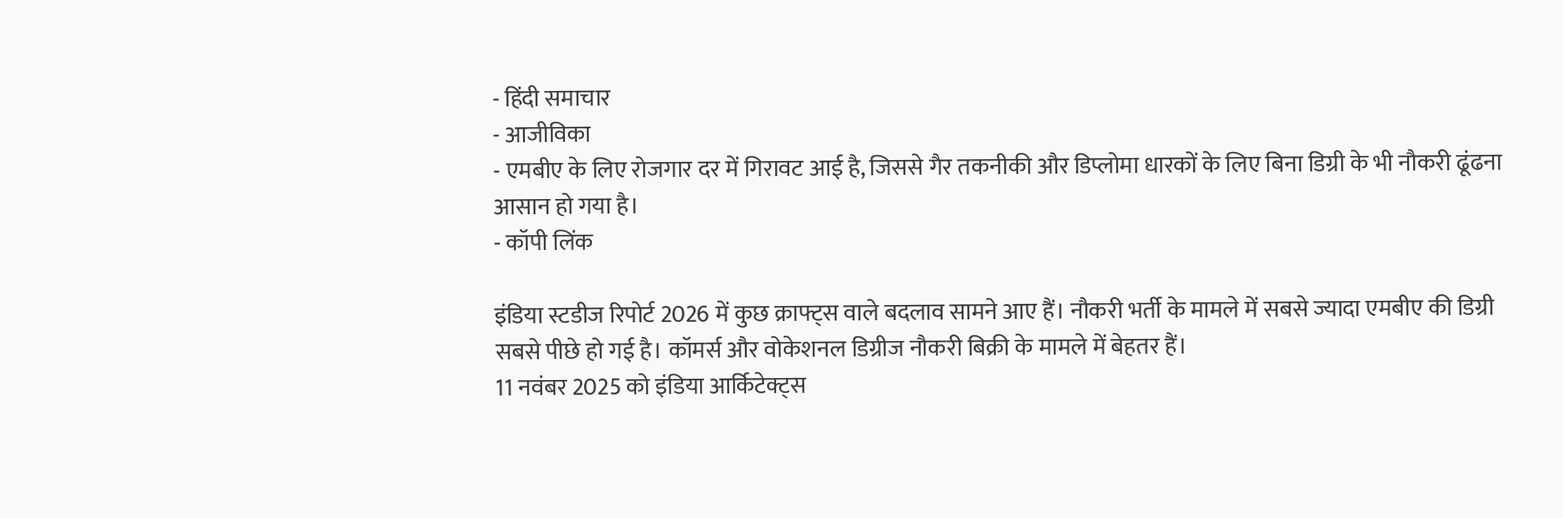- हिंदी समाचार
- आजीविका
- एमबीए के लिए रोजगार दर में गिरावट आई है, जिससे गैर तकनीकी और डिप्लोमा धारकों के लिए बिना डिग्री के भी नौकरी ढूंढना आसान हो गया है।
- कॉपी लिंक

इंडिया स्टडीज रिपोर्ट 2026 में कुछ क्राफ्ट्स वाले बदलाव सामने आए हैं। नौकरी भर्ती के मामले में सबसे ज्यादा एमबीए की डिग्री सबसे पीछे हो गई है। कॉमर्स और वोकेशनल डिग्रीज नौकरी बिक्री के मामले में बेहतर हैं।
11 नवंबर 2025 को इंडिया आर्किटेक्ट्स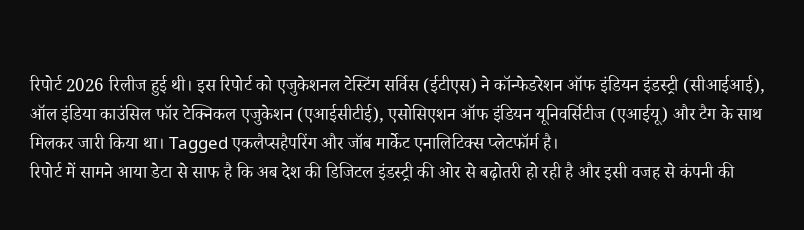रिपोर्ट 2026 रिलीज हुई थी। इस रिपोर्ट को एजुकेशनल टेस्टिंग सर्विस (ईटीएस) ने कॉन्फेडरेशन ऑफ इंडियन इंडस्ट्री (सीआईआई), ऑल इंडिया काउंसिल फॉर टेक्निकल एजुकेशन (एआईसीटीई), एसोसिएशन ऑफ इंडियन यूनिवर्सिटीज (एआईयू) और टैग के साथ मिलकर जारी किया था। Tagged एकलैप्सहैपरिंग और जॉब मार्केट एनालिटिक्स प्लेटफॉर्म है।
रिपोर्ट में सामने आया डेटा से साफ है कि अब देश की डिजिटल इंडस्ट्री की ओर से बढ़ोतरी हो रही है और इसी वजह से कंपनी की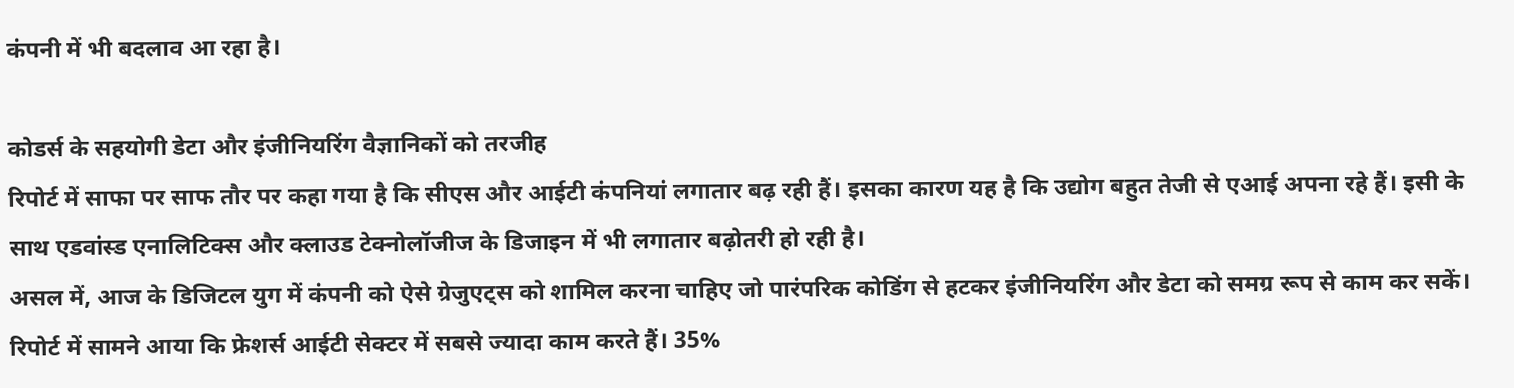कंपनी में भी बदलाव आ रहा है।

कोडर्स के सहयोगी डेटा और इंजीनियरिंग वैज्ञानिकों को तरजीह
रिपोर्ट में साफा पर साफ तौर पर कहा गया है कि सीएस और आईटी कंपनियां लगातार बढ़ रही हैं। इसका कारण यह है कि उद्योग बहुत तेजी से एआई अपना रहे हैं। इसी के साथ एडवांस्ड एनालिटिक्स और क्लाउड टेक्नोलॉजीज के डिजाइन में भी लगातार बढ़ोतरी हो रही है।
असल में, आज के डिजिटल युग में कंपनी को ऐसे ग्रेजुएट्स को शामिल करना चाहिए जो पारंपरिक कोडिंग से हटकर इंजीनियरिंग और डेटा को समग्र रूप से काम कर सकें। रिपोर्ट में सामने आया कि फ्रेशर्स आईटी सेक्टर में सबसे ज्यादा काम करते हैं। 35%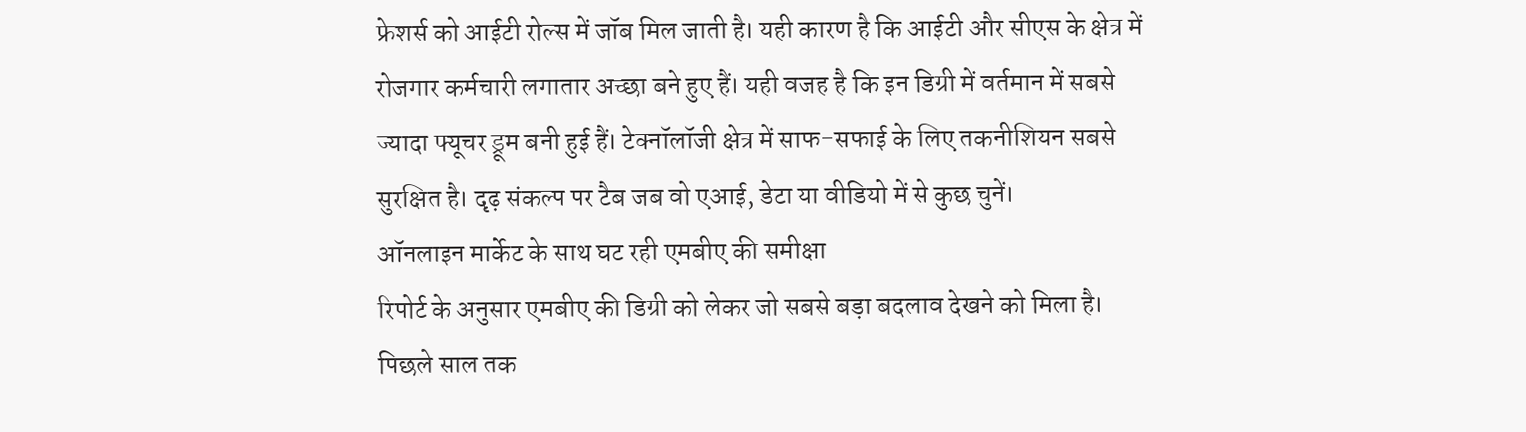फ्रेशर्स को आईटी रोल्स में जॉब मिल जाती है। यही कारण है कि आईटी और सीएस के क्षेत्र में रोजगार कर्मचारी लगातार अच्छा बने हुए हैं। यही वजह है कि इन डिग्री में वर्तमान में सबसे ज्यादा फ्यूचर ड्रूम बनी हुई हैं। टेक्नॉलॉजी क्षेत्र में साफ-सफाई के लिए तकनीशियन सबसे सुरक्षित है। दृढ़ संकल्प पर टैब जब वो एआई, डेटा या वीडियो में से कुछ चुनें।
ऑनलाइन मार्केट के साथ घट रही एमबीए की समीक्षा
रिपोर्ट के अनुसार एमबीए की डिग्री को लेकर जो सबसे बड़ा बदलाव देखने को मिला है। पिछले साल तक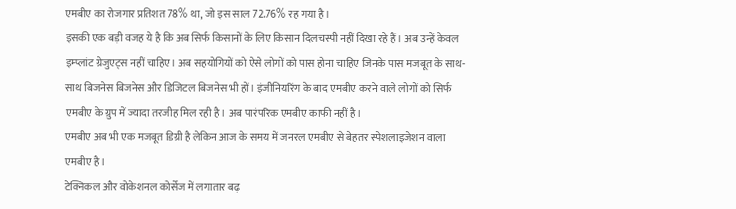एमबीए का रोजगार प्रतिशत 78% था, जो इस साल 72.76% रह गया है।
इसकी एक बड़ी वजह ये है कि अब सिर्फ किसानों के लिए किसान दिलचस्पी नहीं दिखा रहे हैं। अब उन्हें केवल इम्प्लांट ग्रेजुएट्स नहीं चाहिए। अब सहयोगियों को ऐसे लोगों को पास होना चाहिए जिनके पास मजबूत के साथ-साथ बिजनेस बिजनेस और डिजिटल बिजनेस भी हों। इंजीनियरिंग के बाद एमबीए करने वाले लोगों को सिर्फ एमबीए के ग्रुप में ज्यादा तरजीह मिल रही है। अब पारंपरिक एमबीए काफी नहीं है।
एमबीए अब भी एक मजबूत डिग्री है लेकिन आज के समय में जनरल एमबीए से बेहतर स्पेशलाइजेशन वाला एमबीए है।
टेक्निकल और वोकेशनल कोर्सेज में लगातार बढ़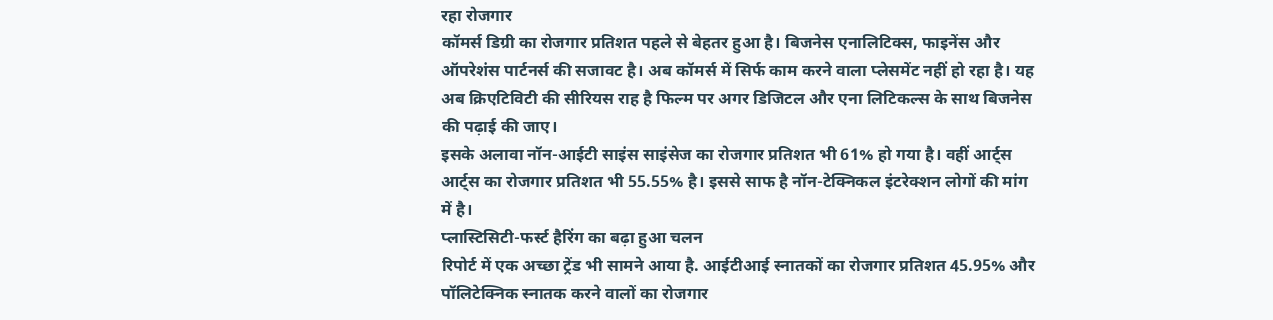रहा रोजगार
कॉमर्स डिग्री का रोजगार प्रतिशत पहले से बेहतर हुआ है। बिजनेस एनालिटिक्स, फाइनेंस और ऑपरेशंस पार्टनर्स की सजावट है। अब कॉमर्स में सिर्फ काम करने वाला प्लेसमेंट नहीं हो रहा है। यह अब क्रिएटिविटी की सीरियस राह है फिल्म पर अगर डिजिटल और एना लिटिकल्स के साथ बिजनेस की पढ़ाई की जाए।
इसके अलावा नॉन-आईटी साइंस साइंसेज का रोजगार प्रतिशत भी 61% हो गया है। वहीं आर्ट्स आर्ट्स का रोजगार प्रतिशत भी 55.55% है। इससे साफ है नॉन-टेक्निकल इंटरेक्शन लोगों की मांग में है।
प्लास्टिसिटी-फर्स्ट हैरिंग का बढ़ा हुआ चलन
रिपोर्ट में एक अच्छा ट्रेंड भी सामने आया है. आईटीआई स्नातकों का रोजगार प्रतिशत 45.95% और पॉलिटेक्निक स्नातक करने वालों का रोजगार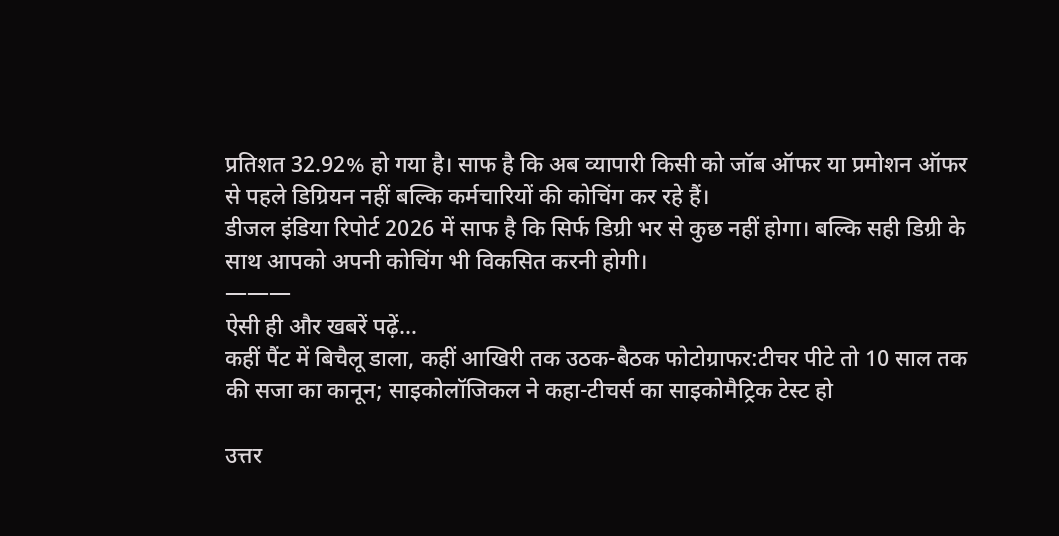प्रतिशत 32.92% हो गया है। साफ है कि अब व्यापारी किसी को जॉब ऑफर या प्रमोशन ऑफर से पहले डिग्रियन नहीं बल्कि कर्मचारियों की कोचिंग कर रहे हैं।
डीजल इंडिया रिपोर्ट 2026 में साफ है कि सिर्फ डिग्री भर से कुछ नहीं होगा। बल्कि सही डिग्री के साथ आपको अपनी कोचिंग भी विकसित करनी होगी।
———
ऐसी ही और खबरें पढ़ें…
कहीं पैंट में बिचैलू डाला, कहीं आखिरी तक उठक-बैठक फोटोग्राफर:टीचर पीटे तो 10 साल तक की सजा का कानून; साइकोलॉजिकल ने कहा-टीचर्स का साइकोमैट्रिक टेस्ट हो

उत्तर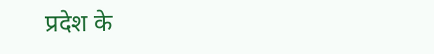प्रदेश के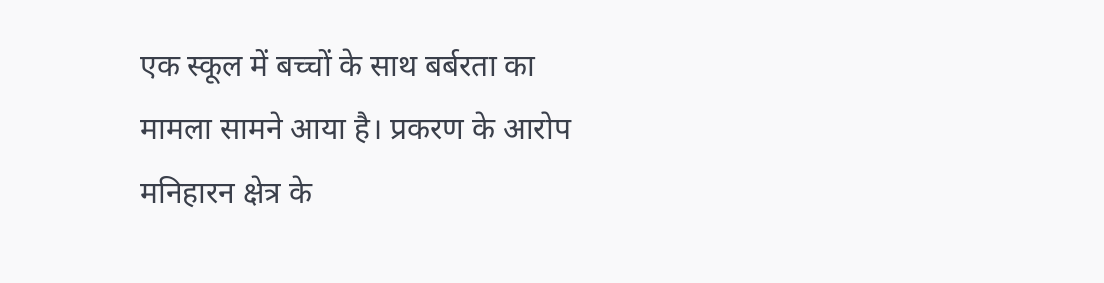एक स्कूल में बच्चों के साथ बर्बरता का मामला सामने आया है। प्रकरण के आरोप मनिहारन क्षेत्र के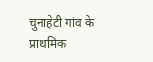चुनाहेटी गांव के प्राथमिक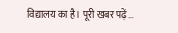विद्यालय का है। पूरी खबर पढ़ें…